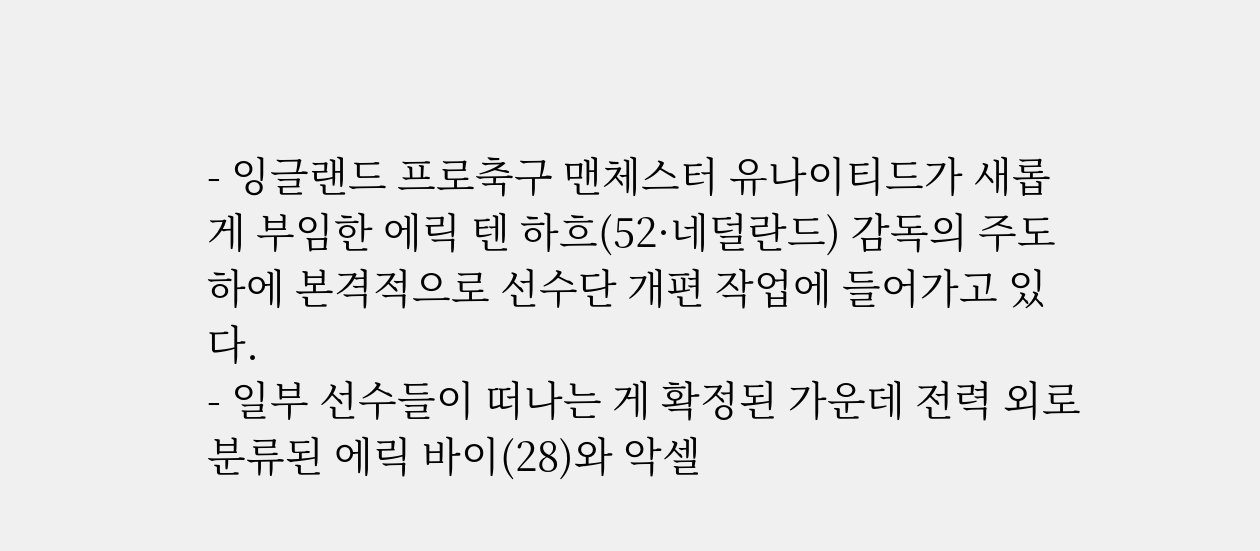- 잉글랜드 프로축구 맨체스터 유나이티드가 새롭게 부임한 에릭 텐 하흐(52·네덜란드) 감독의 주도하에 본격적으로 선수단 개편 작업에 들어가고 있다.
- 일부 선수들이 떠나는 게 확정된 가운데 전력 외로 분류된 에릭 바이(28)와 악셀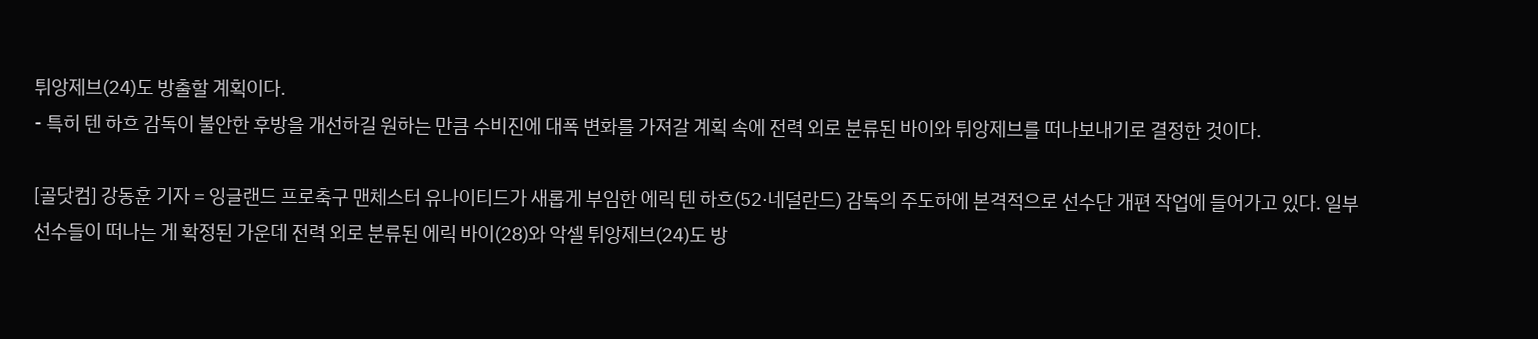튀앙제브(24)도 방출할 계획이다.
- 특히 텐 하흐 감독이 불안한 후방을 개선하길 원하는 만큼 수비진에 대폭 변화를 가져갈 계획 속에 전력 외로 분류된 바이와 튀앙제브를 떠나보내기로 결정한 것이다.

[골닷컴] 강동훈 기자 = 잉글랜드 프로축구 맨체스터 유나이티드가 새롭게 부임한 에릭 텐 하흐(52·네덜란드) 감독의 주도하에 본격적으로 선수단 개편 작업에 들어가고 있다. 일부 선수들이 떠나는 게 확정된 가운데 전력 외로 분류된 에릭 바이(28)와 악셀 튀앙제브(24)도 방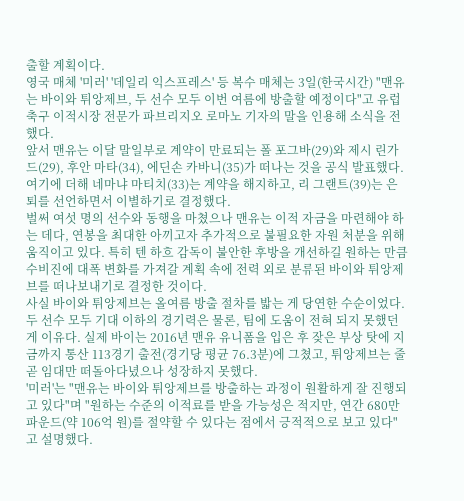출할 계획이다.
영국 매체 '미러' '데일리 익스프레스' 등 복수 매체는 3일(한국시간) "맨유는 바이와 튀앙제브, 두 선수 모두 이번 여름에 방출할 예정이다"고 유럽축구 이적시장 전문가 파브리지오 로마노 기자의 말을 인용해 소식을 전했다.
앞서 맨유는 이달 말일부로 계약이 만료되는 폴 포그바(29)와 제시 린가드(29), 후안 마타(34), 에딘손 카바니(35)가 떠나는 것을 공식 발표했다. 여기에 더해 네마냐 마티치(33)는 계약을 해지하고, 리 그랜트(39)는 은퇴를 선언하면서 이별하기로 결정했다.
벌써 여섯 명의 선수와 동행을 마쳤으나 맨유는 이적 자금을 마련해야 하는 데다, 연봉을 최대한 아끼고자 추가적으로 불필요한 자원 처분을 위해 움직이고 있다. 특히 텐 하흐 감독이 불안한 후방을 개선하길 원하는 만큼 수비진에 대폭 변화를 가져갈 계획 속에 전력 외로 분류된 바이와 튀앙제브를 떠나보내기로 결정한 것이다.
사실 바이와 튀앙제브는 올여름 방출 절차를 밟는 게 당연한 수순이었다. 두 선수 모두 기대 이하의 경기력은 물론, 팀에 도움이 전혀 되지 못했던 게 이유다. 실제 바이는 2016년 맨유 유니폼을 입은 후 잦은 부상 탓에 지금까지 통산 113경기 출전(경기당 평균 76.3분)에 그쳤고, 튀앙제브는 줄곧 임대만 떠돌아다녔으나 성장하지 못했다.
'미러'는 "맨유는 바이와 튀앙제브를 방출하는 과정이 원활하게 잘 진행되고 있다"며 "원하는 수준의 이적료를 받을 가능성은 적지만, 연간 680만 파운드(약 106억 원)를 절약할 수 있다는 점에서 긍적적으로 보고 있다"고 설명했다.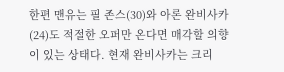한편 맨유는 필 존스(30)와 아론 완비사카(24)도 적절한 오퍼만 온다면 매각할 의향이 있는 상태다. 현재 완비사카는 크리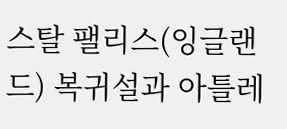스탈 팰리스(잉글랜드) 복귀설과 아틀레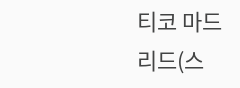티코 마드리드(스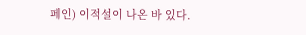페인) 이적설이 나온 바 있다.